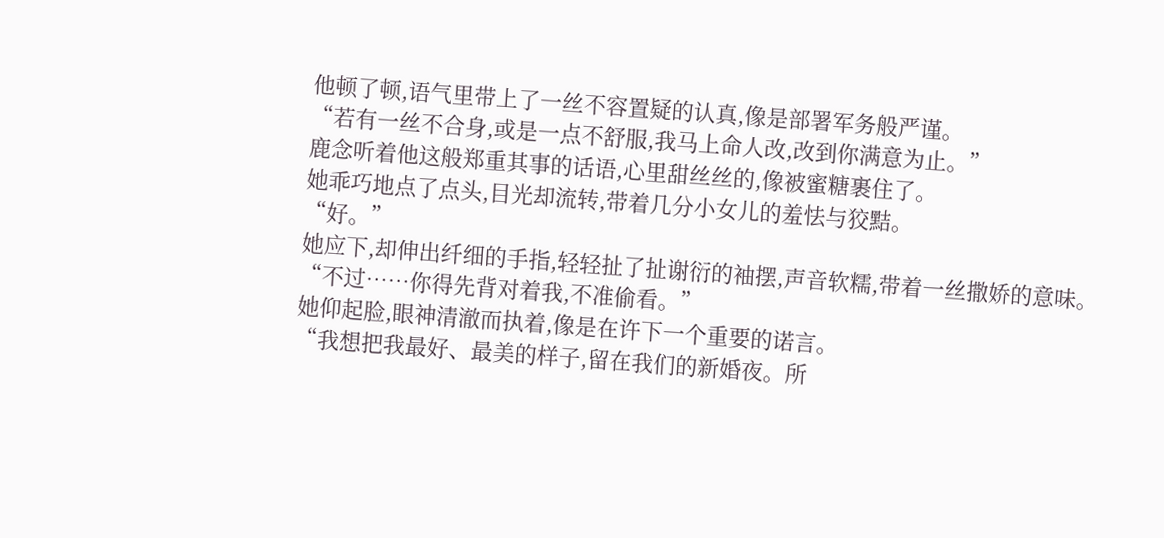他顿了顿,语气里带上了一丝不容置疑的认真,像是部署军务般严谨。
“若有一丝不合身,或是一点不舒服,我马上命人改,改到你满意为止。”
鹿念听着他这般郑重其事的话语,心里甜丝丝的,像被蜜糖裹住了。
她乖巧地点了点头,目光却流转,带着几分小女儿的羞怯与狡黠。
“好。”
她应下,却伸出纤细的手指,轻轻扯了扯谢衍的袖摆,声音软糯,带着一丝撒娇的意味。
“不过……你得先背对着我,不准偷看。”
她仰起脸,眼神清澈而执着,像是在许下一个重要的诺言。
“我想把我最好、最美的样子,留在我们的新婚夜。所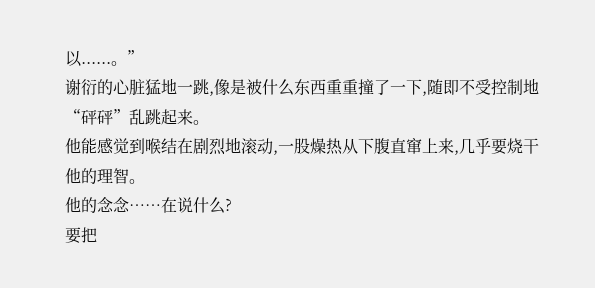以......。”
谢衍的心脏猛地一跳,像是被什么东西重重撞了一下,随即不受控制地“砰砰”乱跳起来。
他能感觉到喉结在剧烈地滚动,一股燥热从下腹直窜上来,几乎要烧干他的理智。
他的念念……在说什么?
要把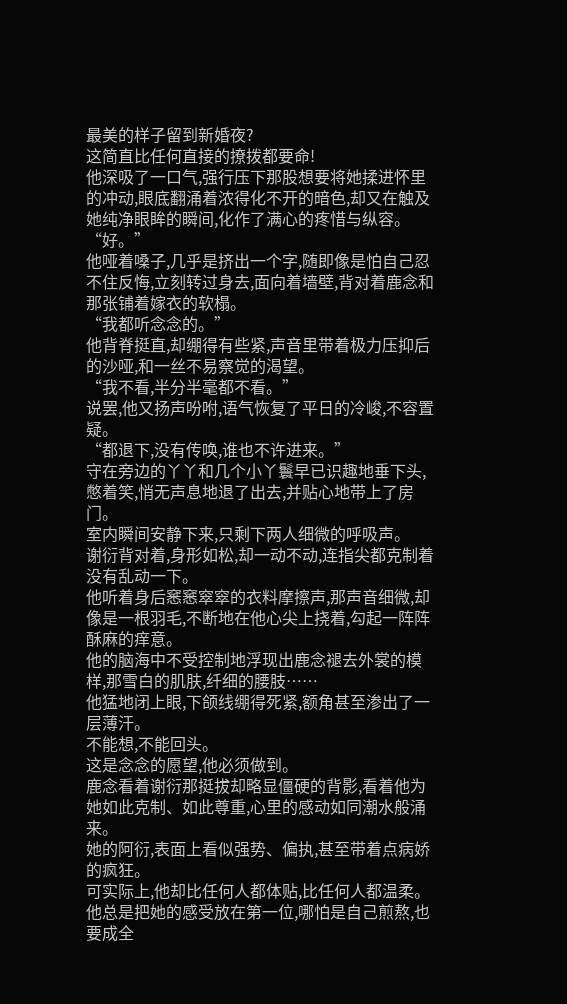最美的样子留到新婚夜?
这简直比任何直接的撩拨都要命!
他深吸了一口气,强行压下那股想要将她揉进怀里的冲动,眼底翻涌着浓得化不开的暗色,却又在触及她纯净眼眸的瞬间,化作了满心的疼惜与纵容。
“好。”
他哑着嗓子,几乎是挤出一个字,随即像是怕自己忍不住反悔,立刻转过身去,面向着墙壁,背对着鹿念和那张铺着嫁衣的软榻。
“我都听念念的。”
他背脊挺直,却绷得有些紧,声音里带着极力压抑后的沙哑,和一丝不易察觉的渴望。
“我不看,半分半毫都不看。”
说罢,他又扬声吩咐,语气恢复了平日的冷峻,不容置疑。
“都退下,没有传唤,谁也不许进来。”
守在旁边的丫丫和几个小丫鬟早已识趣地垂下头,憋着笑,悄无声息地退了出去,并贴心地带上了房门。
室内瞬间安静下来,只剩下两人细微的呼吸声。
谢衍背对着,身形如松,却一动不动,连指尖都克制着没有乱动一下。
他听着身后窸窸窣窣的衣料摩擦声,那声音细微,却像是一根羽毛,不断地在他心尖上挠着,勾起一阵阵酥麻的痒意。
他的脑海中不受控制地浮现出鹿念褪去外裳的模样,那雪白的肌肤,纤细的腰肢……
他猛地闭上眼,下颌线绷得死紧,额角甚至渗出了一层薄汗。
不能想,不能回头。
这是念念的愿望,他必须做到。
鹿念看着谢衍那挺拔却略显僵硬的背影,看着他为她如此克制、如此尊重,心里的感动如同潮水般涌来。
她的阿衍,表面上看似强势、偏执,甚至带着点病娇的疯狂。
可实际上,他却比任何人都体贴,比任何人都温柔。
他总是把她的感受放在第一位,哪怕是自己煎熬,也要成全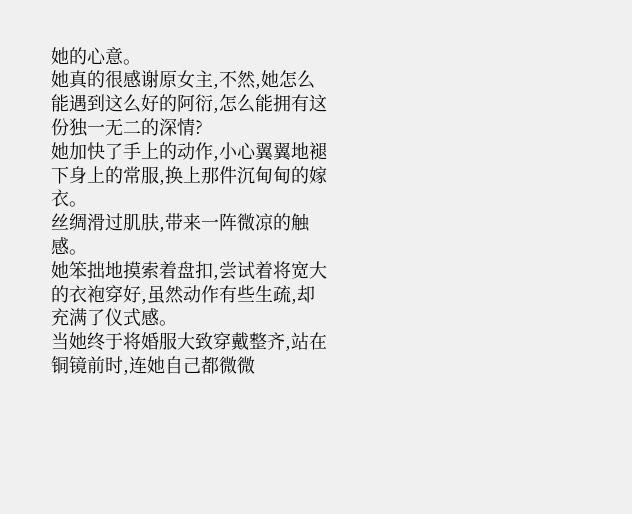她的心意。
她真的很感谢原女主,不然,她怎么能遇到这么好的阿衍,怎么能拥有这份独一无二的深情?
她加快了手上的动作,小心翼翼地褪下身上的常服,换上那件沉甸甸的嫁衣。
丝绸滑过肌肤,带来一阵微凉的触感。
她笨拙地摸索着盘扣,尝试着将宽大的衣袍穿好,虽然动作有些生疏,却充满了仪式感。
当她终于将婚服大致穿戴整齐,站在铜镜前时,连她自己都微微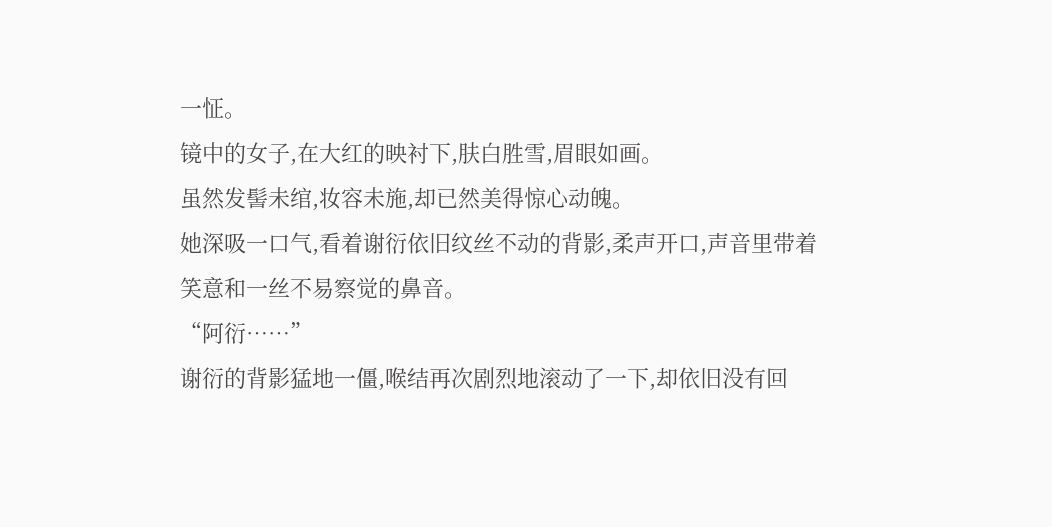一怔。
镜中的女子,在大红的映衬下,肤白胜雪,眉眼如画。
虽然发髻未绾,妆容未施,却已然美得惊心动魄。
她深吸一口气,看着谢衍依旧纹丝不动的背影,柔声开口,声音里带着笑意和一丝不易察觉的鼻音。
“阿衍……”
谢衍的背影猛地一僵,喉结再次剧烈地滚动了一下,却依旧没有回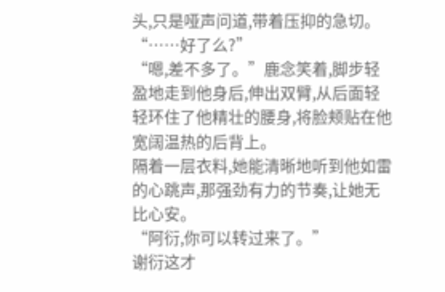头,只是哑声问道,带着压抑的急切。
“……好了么?”
“嗯,差不多了。”鹿念笑着,脚步轻盈地走到他身后,伸出双臂,从后面轻轻环住了他精壮的腰身,将脸颊贴在他宽阔温热的后背上。
隔着一层衣料,她能清晰地听到他如雷的心跳声,那强劲有力的节奏,让她无比心安。
“阿衍,你可以转过来了。”
谢衍这才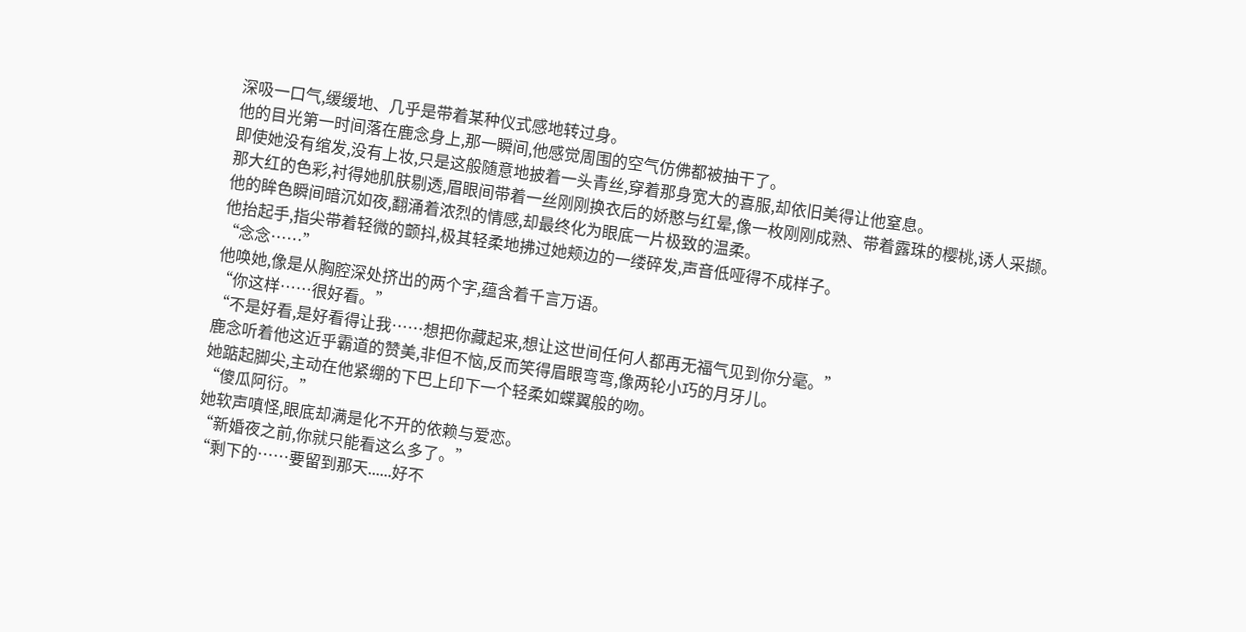深吸一口气,缓缓地、几乎是带着某种仪式感地转过身。
他的目光第一时间落在鹿念身上,那一瞬间,他感觉周围的空气仿佛都被抽干了。
即使她没有绾发,没有上妆,只是这般随意地披着一头青丝,穿着那身宽大的喜服,却依旧美得让他窒息。
那大红的色彩,衬得她肌肤剔透,眉眼间带着一丝刚刚换衣后的娇憨与红晕,像一枚刚刚成熟、带着露珠的樱桃,诱人采撷。
他的眸色瞬间暗沉如夜,翻涌着浓烈的情感,却最终化为眼底一片极致的温柔。
他抬起手,指尖带着轻微的颤抖,极其轻柔地拂过她颊边的一缕碎发,声音低哑得不成样子。
“念念……”
他唤她,像是从胸腔深处挤出的两个字,蕴含着千言万语。
“你这样……很好看。”
“不是好看,是好看得让我……想把你藏起来,想让这世间任何人都再无福气见到你分毫。”
鹿念听着他这近乎霸道的赞美,非但不恼,反而笑得眉眼弯弯,像两轮小巧的月牙儿。
她踮起脚尖,主动在他紧绷的下巴上印下一个轻柔如蝶翼般的吻。
“傻瓜阿衍。”
她软声嗔怪,眼底却满是化不开的依赖与爱恋。
“新婚夜之前,你就只能看这么多了。”
“剩下的……要留到那天......好不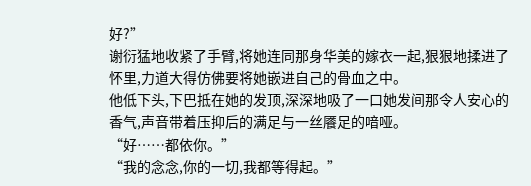好?”
谢衍猛地收紧了手臂,将她连同那身华美的嫁衣一起,狠狠地揉进了怀里,力道大得仿佛要将她嵌进自己的骨血之中。
他低下头,下巴抵在她的发顶,深深地吸了一口她发间那令人安心的香气,声音带着压抑后的满足与一丝餍足的喑哑。
“好……都依你。”
“我的念念,你的一切,我都等得起。”